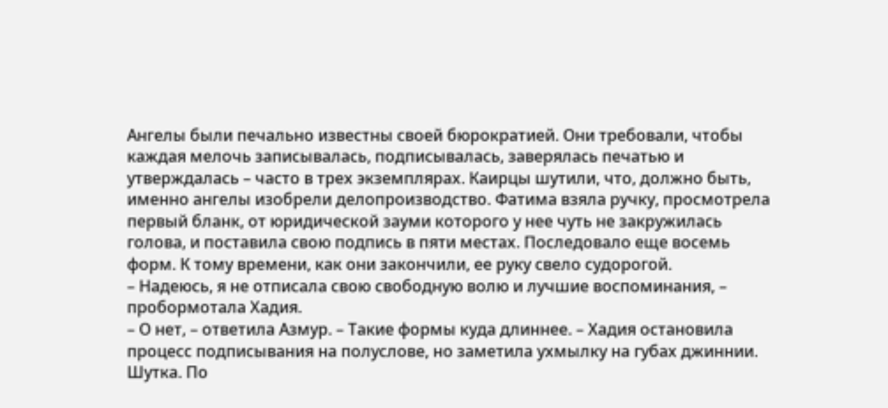Ангелы были печально известны своей бюрократией. Они требовали, чтобы каждая мелочь записывалась, подписывалась, заверялась печатью и утверждалась – часто в трех экземплярах. Каирцы шутили, что, должно быть, именно ангелы изобрели делопроизводство. Фатима взяла ручку, просмотрела первый бланк, от юридической зауми которого у нее чуть не закружилась голова, и поставила свою подпись в пяти местах. Последовало еще восемь форм. К тому времени, как они закончили, ее руку свело судорогой.
– Надеюсь, я не отписала свою свободную волю и лучшие воспоминания, – пробормотала Хадия.
– О нет, – ответила Азмур. – Такие формы куда длиннее. – Хадия остановила процесс подписывания на полуслове, но заметила ухмылку на губах джиннии. Шутка. По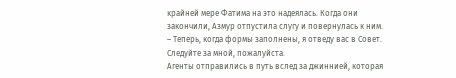крайней мере Фатима на это надеялась. Когда они закончили, Азмур отпустила слугу и повернулась к ним.
– Теперь, когда формы заполнены, я отведу вас в Совет. Следуйте за мной, пожалуйста.
Агенты отправились в путь вслед за джиннией, которая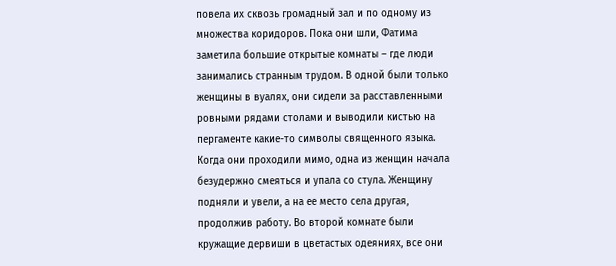повела их сквозь громадный зал и по одному из множества коридоров. Пока они шли, Фатима заметила большие открытые комнаты – где люди занимались странным трудом. В одной были только женщины в вуалях, они сидели за расставленными ровными рядами столами и выводили кистью на пергаменте какие-то символы священного языка. Когда они проходили мимо, одна из женщин начала безудержно смеяться и упала со стула. Женщину подняли и увели, а на ее место села другая, продолжив работу. Во второй комнате были кружащие дервиши в цветастых одеяниях, все они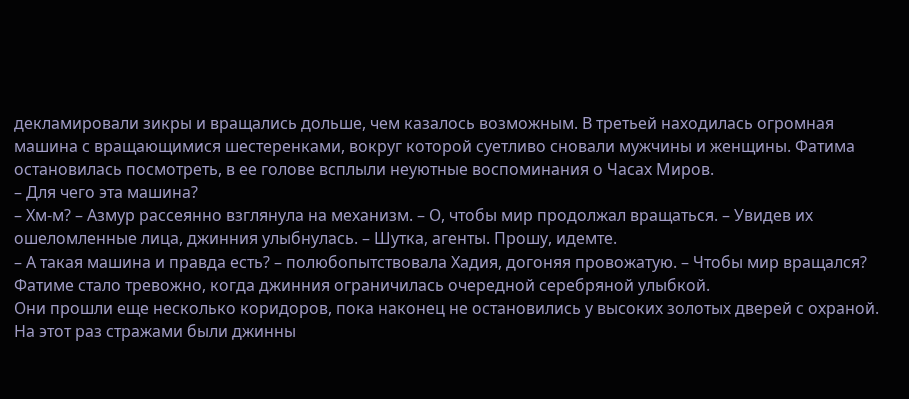декламировали зикры и вращались дольше, чем казалось возможным. В третьей находилась огромная машина с вращающимися шестеренками, вокруг которой суетливо сновали мужчины и женщины. Фатима остановилась посмотреть, в ее голове всплыли неуютные воспоминания о Часах Миров.
– Для чего эта машина?
– Хм-м? – Азмур рассеянно взглянула на механизм. – О, чтобы мир продолжал вращаться. – Увидев их ошеломленные лица, джинния улыбнулась. – Шутка, агенты. Прошу, идемте.
– А такая машина и правда есть? – полюбопытствовала Хадия, догоняя провожатую. – Чтобы мир вращался?
Фатиме стало тревожно, когда джинния ограничилась очередной серебряной улыбкой.
Они прошли еще несколько коридоров, пока наконец не остановились у высоких золотых дверей с охраной. На этот раз стражами были джинны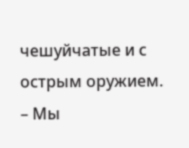чешуйчатые и с острым оружием.
– Мы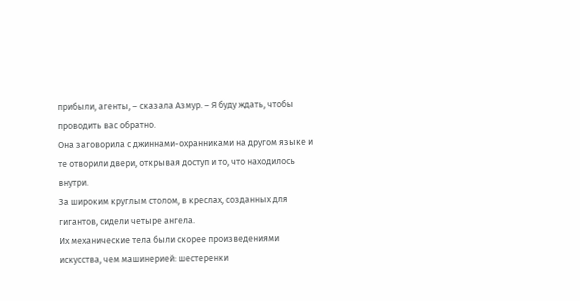прибыли, агенты, – сказала Азмур. – Я буду ждать, чтобы проводить вас обратно.
Она заговорила с джиннами-охранниками на другом языке и те отворили двери, открывая доступ и то, что находилось внутри.
За широким круглым столом, в креслах, созданных для гигантов, сидели четыре ангела.
Их механические тела были скорее произведениями искусства, чем машинерией: шестеренки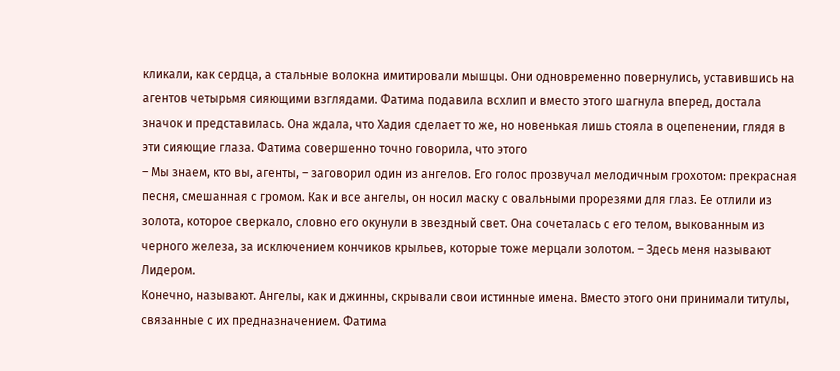кликали, как сердца, а стальные волокна имитировали мышцы. Они одновременно повернулись, уставившись на агентов четырьмя сияющими взглядами. Фатима подавила всхлип и вместо этого шагнула вперед, достала значок и представилась. Она ждала, что Хадия сделает то же, но новенькая лишь стояла в оцепенении, глядя в эти сияющие глаза. Фатима совершенно точно говорила, что этого
– Мы знаем, кто вы, агенты, – заговорил один из ангелов. Его голос прозвучал мелодичным грохотом: прекрасная песня, смешанная с громом. Как и все ангелы, он носил маску с овальными прорезями для глаз. Ее отлили из золота, которое сверкало, словно его окунули в звездный свет. Она сочеталась с его телом, выкованным из черного железа, за исключением кончиков крыльев, которые тоже мерцали золотом. – Здесь меня называют Лидером.
Конечно, называют. Ангелы, как и джинны, скрывали свои истинные имена. Вместо этого они принимали титулы, связанные с их предназначением. Фатима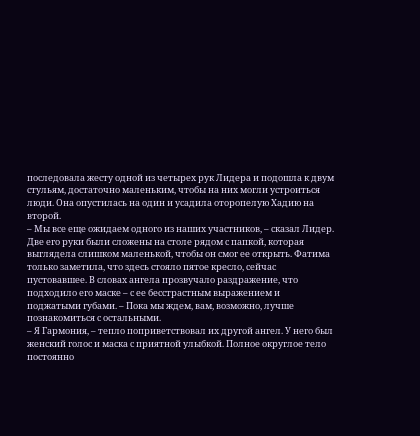последовала жесту одной из четырех рук Лидера и подошла к двум стульям, достаточно маленьким, чтобы на них могли устроиться люди. Она опустилась на один и усадила оторопелую Хадию на второй.
– Мы все еще ожидаем одного из наших участников, – сказал Лидер. Две его руки были сложены на столе рядом с папкой, которая выглядела слишком маленькой, чтобы он смог ее открыть. Фатима только заметила, что здесь стояло пятое кресло, сейчас пустовавшее. В словах ангела прозвучало раздражение, что подходило его маске – с ее бесстрастным выражением и поджатыми губами. – Пока мы ждем, вам, возможно, лучше познакомиться с остальными.
– Я Гармония, – тепло поприветствовал их другой ангел. У него был женский голос и маска с приятной улыбкой. Полное округлое тело постоянно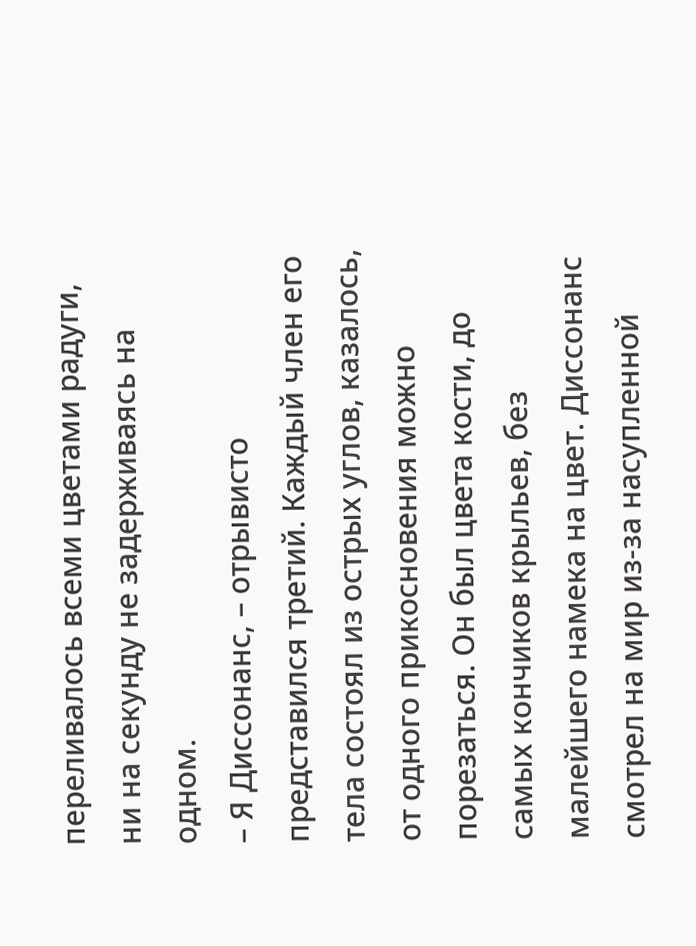переливалось всеми цветами радуги, ни на секунду не задерживаясь на одном.
– Я Диссонанс, – отрывисто представился третий. Каждый член его тела состоял из острых углов, казалось, от одного прикосновения можно порезаться. Он был цвета кости, до самых кончиков крыльев, без малейшего намека на цвет. Диссонанс смотрел на мир из-за насупленной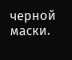черной маски.